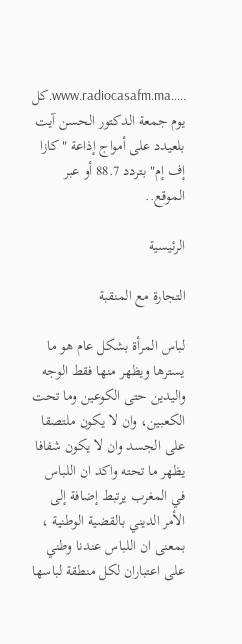.....www.radiocasafm.ma.كل يوم جمعة الدكتور الحسن آيت بلعيدد على أمواج إذاعة "كازا إف إم" بتردد 88.7 أو عبر الموقع..

الرئيسية

التجارة مع المنقبة

لباس المرأة بشكل عام هو ما يسترها ويظهر منها فقط الوجه واليدين حتى الكوعين وما تحت الكعبين، وان لا يكون ملتصقا على الجسد وان لا يكون شفافا يظهر ما تحته واكد ان اللباس في المغرب يرتبط إضافة إلى الأمر الديني بالقضية الوطنية ، بمعنى ان اللباس عندنا وطني على اعتباران لكل منطقة لباسها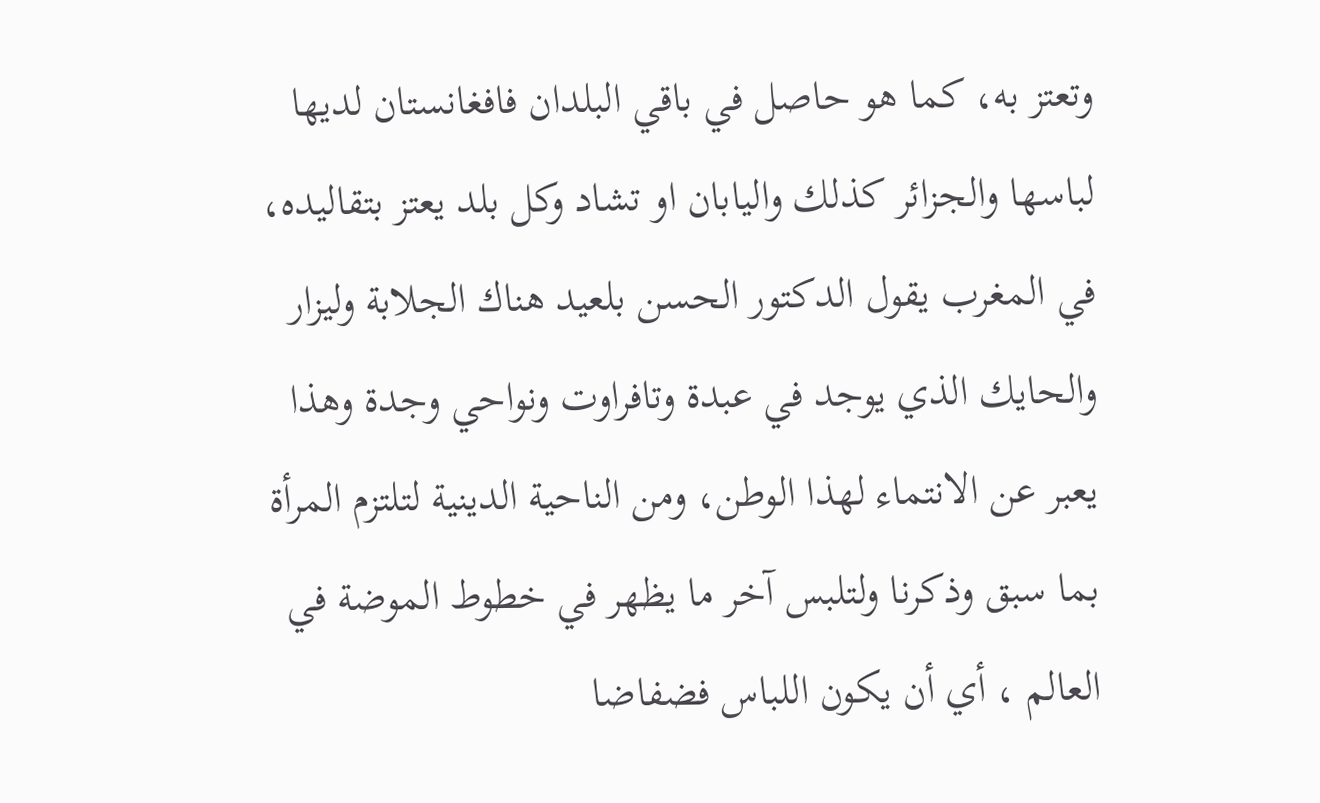وتعتز به، كما هو حاصل في باقي البلدان فافغانستان لديها لباسها والجزائر كذلك واليابان او تشاد وكل بلد يعتز بتقاليده، في المغرب يقول الدكتور الحسن بلعيد هناك الجلابة وليزار والحايك الذي يوجد في عبدة وتافراوت ونواحي وجدة وهذا يعبر عن الانتماء لهذا الوطن، ومن الناحية الدينية لتلتزم المرأة بما سبق وذكرنا ولتلبس آخر ما يظهر في خطوط الموضة في العالم ، أي أن يكون اللباس فضفاضا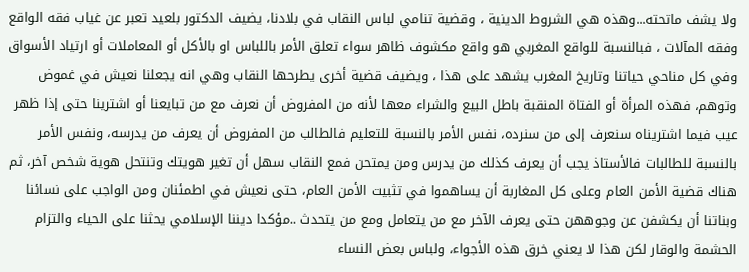ولا يشف ماتحته...وهذه هي الشروط الدينية ، وقضية تنامي لباس النقاب في بلادنا، يضيف الدكتور بلعيد تعبر عن غياب فقه الواقع وفقه المآلات ، فبالنسبة للواقع المغربي هو واقع مكشوف ظاهر سواء تعلق الأمر باللباس او بالأكل أو المعاملات أو ارتياد الأسواق وفي كل مناحي حياتنا وتاريخ المغرب يشهد على هذا ، ويضيف قضية أخرى يطرحها النقاب وهي انه يجعلنا نعيش في غموض وتوهم، فهذه المرأة أو الفتاة المنقبة باطل البيع والشراء معها لأنه من المفروض أن نعرف مع من تبايعنا أو اشترينا حتى إذا ظهر عيب فيما اشتريناه سنعرف إلى من سنرده، نفس الأمر بالنسبة للتعليم فالطالب من المفروض أن يعرف من يدرسه، ونفس الأمر بالنسبة للطالبات فالأستاذ يجب أن يعرف كذلك من يدرس ومن يمتحن فمع النقاب سهل أن تغير هويتك وتنتحل هوية شخص آخر، ثم هناك قضية الأمن العام وعلى كل المغاربة أن يساهموا في تثبيت الأمن العام، حتى نعيش في اطمئنان ومن الواجب على نسائنا وبناتنا أن يكشفن عن وجوههن حتى يعرف الآخر مع من يتعامل ومع من يتحدث ..مؤكدا ديننا الإسلامي يحثنا على الحياء والتزام الحشمة والوقار لكن هذا لا يعني خرق هذه الأجواء، ولباس بعض النساء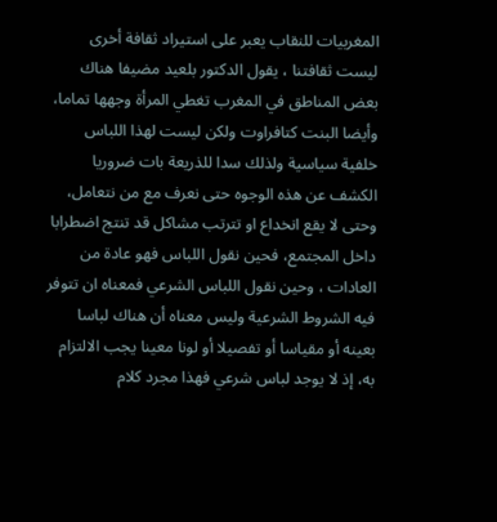المغربيات للنقاب يعبر على استيراد ثقافة أخرى ليست ثقافتنا ، يقول الدكتور بلعيد مضيفا هناك بعض المناطق في المغرب تغطي المرأة وجهها تماما، وأيضا البنت كتافراوت ولكن ليست لهذا اللباس خلفية سياسية ولذلك سدا للذريعة بات ضروريا الكشف عن هذه الوجوه حتى نعرف مع من نتعامل، وحتى لا يقع انخداع او تترتب مشاكل قد تنتج اضطرابا داخل المجتمع، فحين نقول اللباس فهو عادة من العادات ، وحين نقول اللباس الشرعي فمعناه ان تتوفر فيه الشروط الشرعية وليس معناه أن هناك لباسا بعينه أو مقياسا أو تفصيلا أو لونا معينا يجب الالتزام به، إذ لا يوجد لباس شرعي فهذا مجرد كلام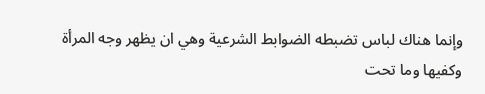وإنما هناك لباس تضبطه الضوابط الشرعية وهي ان يظهر وجه المرأة وكفيها وما تحت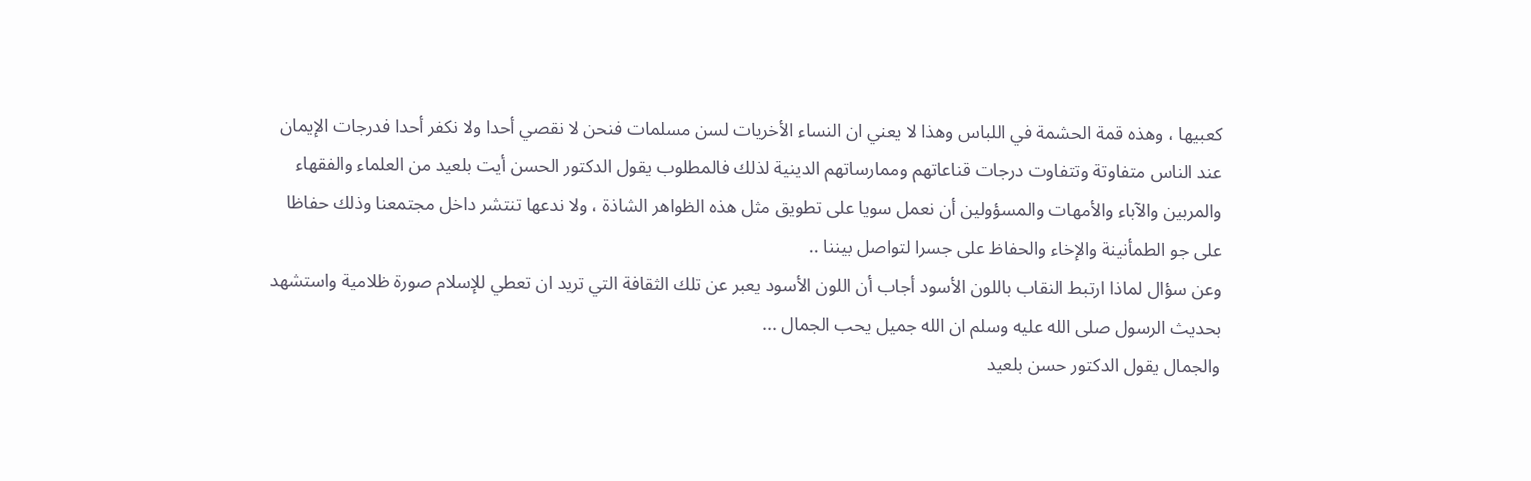كعبيها ، وهذه قمة الحشمة في اللباس وهذا لا يعني ان النساء الأخريات لسن مسلمات فنحن لا نقصي أحدا ولا نكفر أحدا فدرجات الإيمان عند الناس متفاوتة وتتفاوت درجات قناعاتهم وممارساتهم الدينية لذلك فالمطلوب يقول الدكتور الحسن أيت بلعيد من العلماء والفقهاء والمربين والآباء والأمهات والمسؤولين أن نعمل سويا على تطويق مثل هذه الظواهر الشاذة ، ولا ندعها تنتشر داخل مجتمعنا وذلك حفاظا على جو الطمأنينة والإخاء والحفاظ على جسرا لتواصل بيننا ..
وعن سؤال لماذا ارتبط النقاب باللون الأسود أجاب أن اللون الأسود يعبر عن تلك الثقافة التي تريد ان تعطي للإسلام صورة ظلامية واستشهد بحديث الرسول صلى الله عليه وسلم ان الله جميل يحب الجمال ...
والجمال يقول الدكتور حسن بلعيد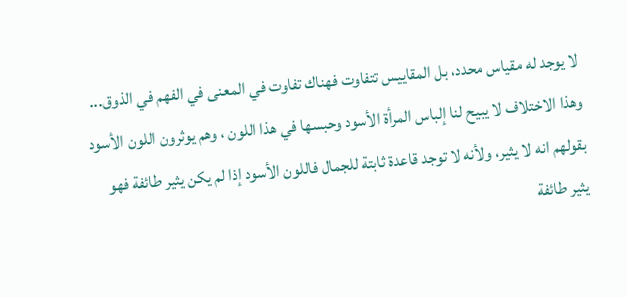لا يوجد له مقياس محدد، بل المقاييس تتفاوت فهناك تفاوت في المعنى في الفهم في الذوق... وهذا الاختلاف لا يبيح لنا إلباس المرأة الأسود وحبسها في هذا اللون ، وهم يوثرون اللون الأسود بقولهم انه لا يثير، ولأنه لا توجد قاعدة ثابتة للجمال فاللون الأسود إذا لم يكن يثير طائفة فهو يثير طائفة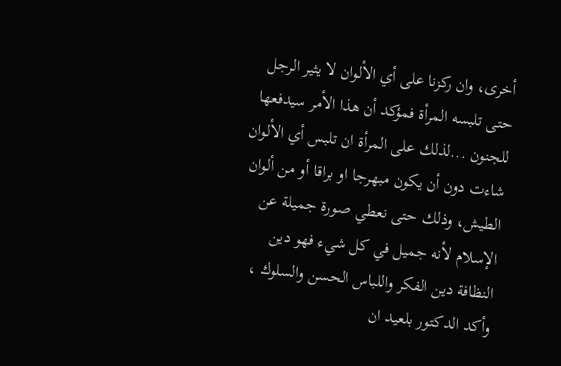أخرى، وان ركزنا على أي الألوان لا يثير الرجل حتى تلبسه المرأة فمؤكد أن هذا الأمر سيدفعها للجنون ...لذلك على المرأة ان تلبس أي الألوان شاءت دون أن يكون مبهرجا او براقا أو من ألوان الطيش، وذلك حتى نعطي صورة جميلة عن الإسلام لأنه جميل في كل شيء فهو دين النظافة دين الفكر واللباس الحسن والسلوك ، وأكد الدكتور بلعيد ان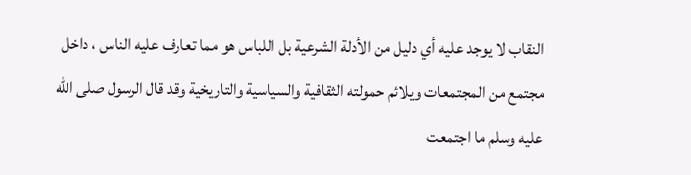النقاب لا يوجد عليه أي دليل من الأدلة الشرعية بل اللباس هو مما تعارف عليه الناس ، داخل مجتمع من المجتمعات ويلائم حمولته الثقافية والسياسية والتاريخية وقد قال الرسول صلى الله عليه وسلم ما اجتمعت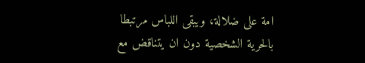امة على ضلالة، ويبقى اللباس مرتبطا بالحرية الشخصية دون ان يتناقض مع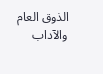الذوق العام والآداب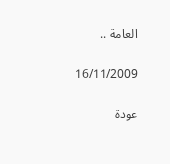العامة ..

16/11/2009

عودة